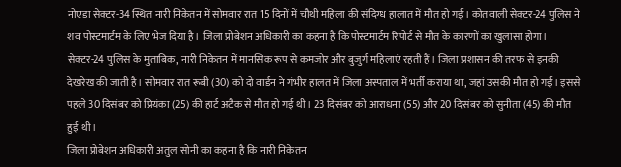नोएडा सेक्टर-34 स्थित नारी निकेतन में सोमवार रात 15 दिनों में चौथी महिला की संदिग्ध हालात में मौत हो गई। कोतवाली सेक्टर-24 पुलिस ने शव पोस्टमार्टम के लिए भेज दिया है। जिला प्रोबेशन अधिकारी का कहना है कि पोस्टमार्टम रिपोर्ट से मौत के कारणों का खुलासा होगा।
सेक्टर-24 पुलिस के मुताबिक, नारी निकेतन में मानसिक रूप से कमजोर और बुजुर्ग महिलाएं रहती हैं। जिला प्रशासन की तरफ से इनकी देखरेख की जाती है। सोमवार रात रूबी (30) को दो वार्डन ने गंभीर हालत में जिला अस्पताल में भर्ती कराया था, जहां उसकी मौत हो गई। इससे पहले 30 दिसंबर को प्रियंका (25) की हार्ट अटैक से मौत हो गई थी। 23 दिसंबर को आराधना (55) और 20 दिसंबर को सुनीता (45) की मौत हुई थी।
जिला प्रोबेशन अधिकारी अतुल सोनी का कहना है कि नारी निकेतन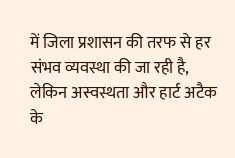में जिला प्रशासन की तरफ से हर संभव व्यवस्था की जा रही है, लेकिन अस्वस्थता और हार्ट अटैक के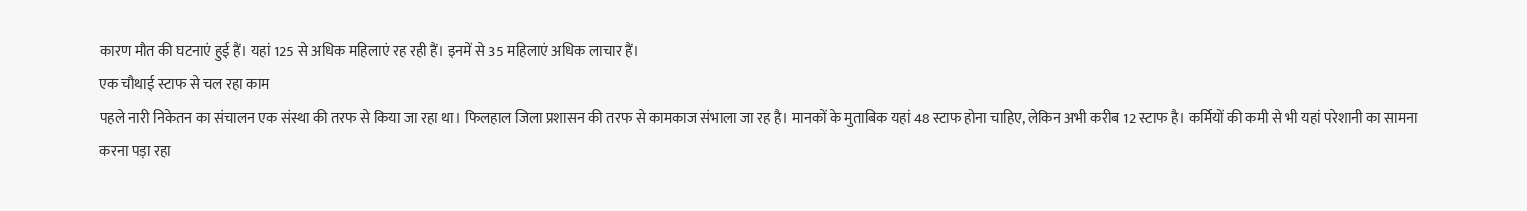कारण मौत की घटनाएं हुई हैं। यहां 125 से अधिक महिलाएं रह रही हैं। इनमें से 35 महिलाएं अधिक लाचार हैं।
एक चौथाई स्टाफ से चल रहा काम
पहले नारी निकेतन का संचालन एक संस्था की तरफ से किया जा रहा था। फिलहाल जिला प्रशासन की तरफ से कामकाज संभाला जा रह है। मानकों के मुताबिक यहां 48 स्टाफ होना चाहिए, लेकिन अभी करीब 12 स्टाफ है। कर्मियों की कमी से भी यहां परेशानी का सामना करना पड़ा रहा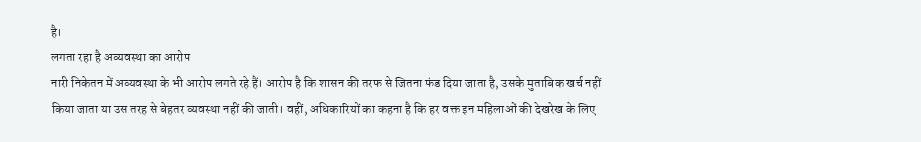है।
लगता रहा है अव्यवस्था का आरोप
नारी निकेतन में अव्यवस्था के भी आरोप लगते रहे हैं। आरोप है कि शासन की तरफ से जितना फंड दिया जाता है, उसके मुताबिक खर्च नहीं किया जाता या उस तरह से बेहतर व्यवस्था नहीं की जाती। वहीं, अधिकारियों का कहना है कि हर वक्त इन महिलाओं की देखरेख के लिए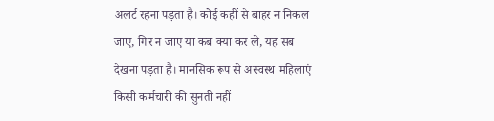अलर्ट रहना पड़ता है। कोई कहीं से बाहर न निकल जाए, गिर न जाए या कब क्या कर ले, यह सब देखना पड़ता है। मानसिक रूप से अस्वस्थ महिलाएं किसी कर्मचारी की सुनती नहीं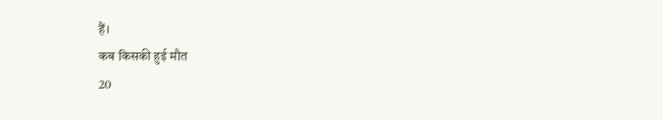हैं।
कब किसकी हुई मौत
20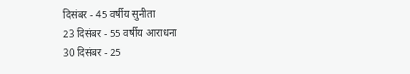दिसंबर - 45 वर्षीय सुनीता
23 दिसंबर - 55 वर्षीय आराधना
30 दिसंबर - 25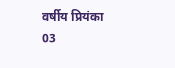वर्षीय प्रियंका
03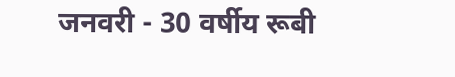जनवरी - 30 वर्षीय रूबी